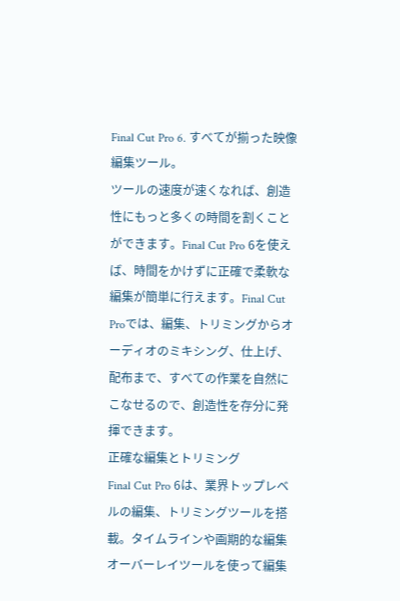Final Cut Pro 6. すべてが揃った映像編集ツール。
ツールの速度が速くなれば、創造性にもっと多くの時間を割くことができます。Final Cut Pro 6を使えば、時間をかけずに正確で柔軟な編集が簡単に行えます。Final Cut Proでは、編集、トリミングからオーディオのミキシング、仕上げ、配布まで、すべての作業を自然にこなせるので、創造性を存分に発揮できます。
正確な編集とトリミング
Final Cut Pro 6は、業界トップレベルの編集、トリミングツールを搭載。タイムラインや画期的な編集オーバーレイツールを使って編集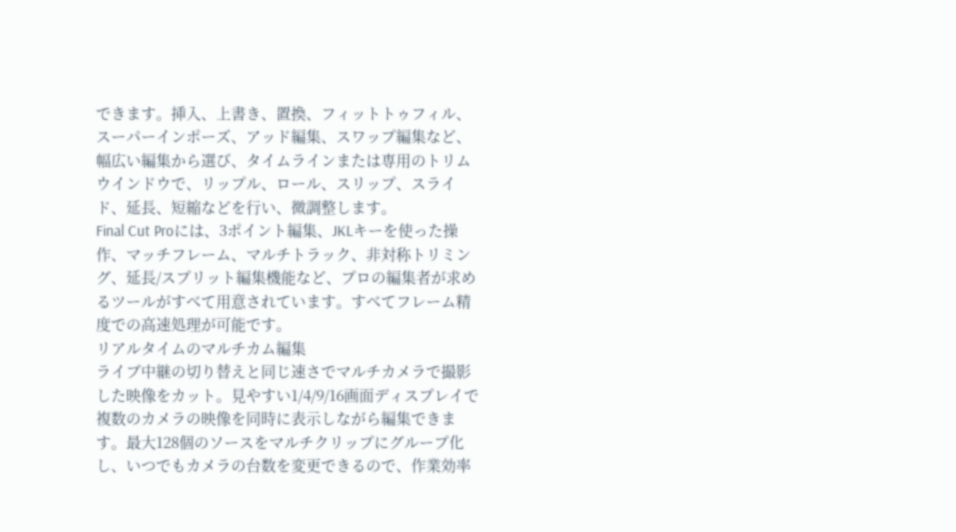できます。挿入、上書き、置換、フィットトゥフィル、スーパーインポーズ、アッド編集、スワップ編集など、幅広い編集から選び、タイムラインまたは専用のトリムウインドウで、リップル、ロール、スリップ、スライド、延長、短縮などを行い、微調整します。
Final Cut Proには、3ポイント編集、JKLキーを使った操作、マッチフレーム、マルチトラック、非対称トリミング、延長/スプリット編集機能など、プロの編集者が求めるツールがすべて用意されています。すべてフレーム精度での高速処理が可能です。
リアルタイムのマルチカム編集
ライブ中継の切り替えと同じ速さでマルチカメラで撮影した映像をカット。見やすい1/4/9/16画面ディスプレイで複数のカメラの映像を同時に表示しながら編集できます。最大128個のソースをマルチクリップにグループ化し、いつでもカメラの台数を変更できるので、作業効率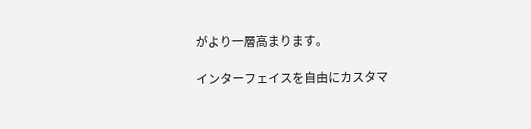がより一層高まります。

インターフェイスを自由にカスタマ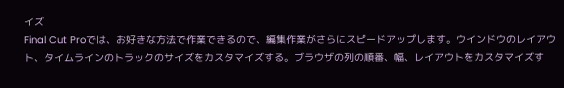イズ
Final Cut Proでは、お好きな方法で作業できるので、編集作業がさらにスピードアップします。ウインドウのレイアウト、タイムラインのトラックのサイズをカスタマイズする。ブラウザの列の順番、幅、レイアウトをカスタマイズす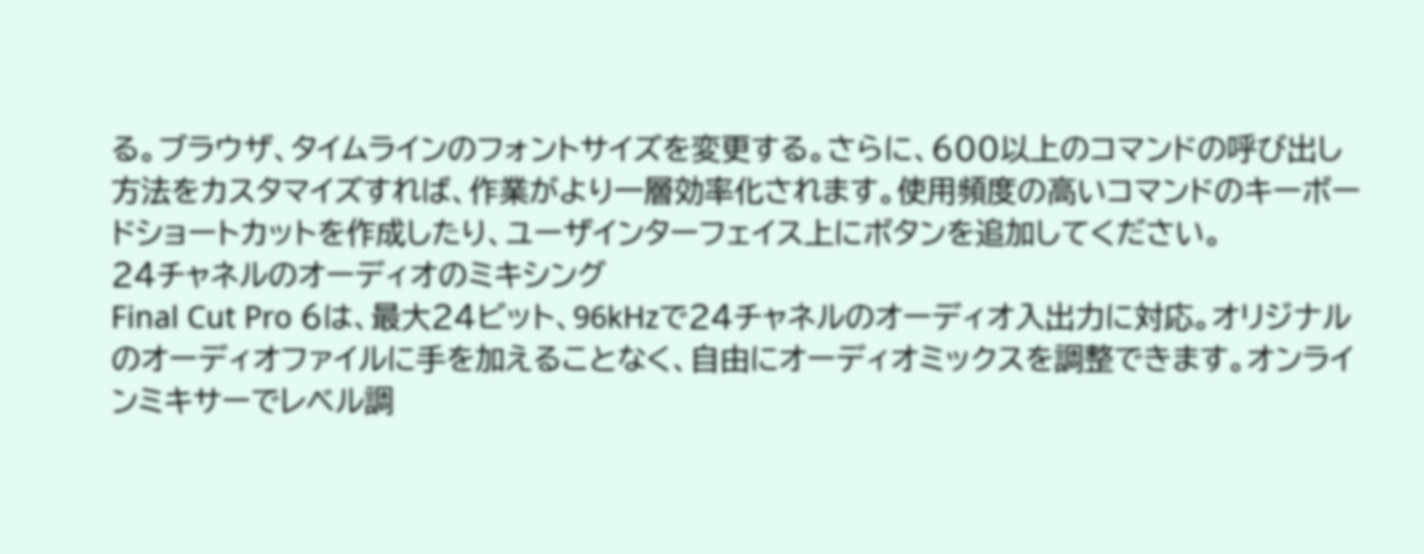る。ブラウザ、タイムラインのフォントサイズを変更する。さらに、600以上のコマンドの呼び出し方法をカスタマイズすれば、作業がより一層効率化されます。使用頻度の高いコマンドのキーボードショートカットを作成したり、ユーザインターフェイス上にボタンを追加してください。
24チャネルのオーディオのミキシング
Final Cut Pro 6は、最大24ビット、96kHzで24チャネルのオーディオ入出力に対応。オリジナルのオーディオファイルに手を加えることなく、自由にオーディオミックスを調整できます。オンラインミキサーでレベル調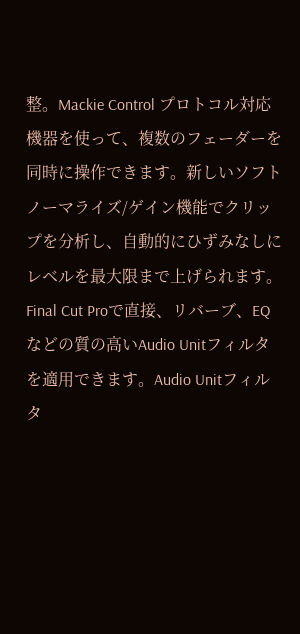整。Mackie Control プロトコル対応機器を使って、複数のフェーダーを同時に操作できます。新しいソフトノーマライズ/ゲイン機能でクリップを分析し、自動的にひずみなしにレベルを最大限まで上げられます。
Final Cut Proで直接、リバーブ、EQなどの質の高いAudio Unitフィルタを適用できます。Audio Unitフィルタ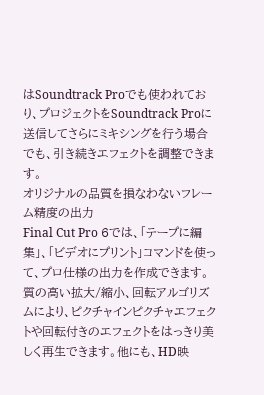はSoundtrack Proでも使われており、プロジェクトをSoundtrack Proに送信してさらにミキシングを行う場合でも、引き続きエフェクトを調整できます。
オリジナルの品質を損なわないフレーム精度の出力
Final Cut Pro 6では、「テープに編集」、「ビデオにプリント」コマンドを使って、プロ仕様の出力を作成できます。質の高い拡大/縮小、回転アルゴリズムにより、ピクチャインピクチャエフェクトや回転付きのエフェクトをはっきり美しく再生できます。他にも、HD映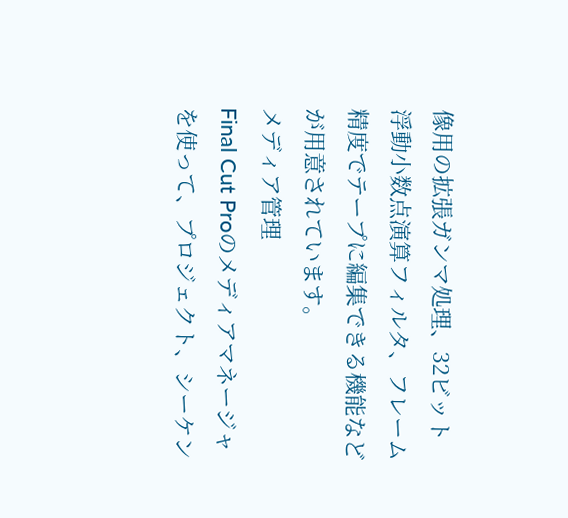像用の拡張ガンマ処理、32ビット浮動小数点演算フィルタ、フレーム精度でテープに編集できる機能などが用意されています。
メディア管理
Final Cut Proのメディアマネージャを使って、プロジェクト、シーケン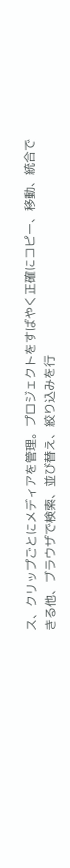ス、クリップごとにメディアを管理。プロジェクトをすばやく正確にコピー、移動、統合できる他、ブラウザで検索、並び替え、絞り込みを行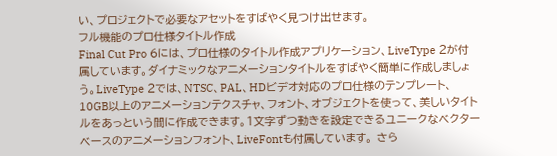い、プロジェクトで必要なアセットをすばやく見つけ出せます。
フル機能のプロ仕様タイトル作成
Final Cut Pro 6には、プロ仕様のタイトル作成アプリケーション、LiveType 2が付属しています。ダイナミックなアニメーションタイトルをすばやく簡単に作成しましょう。LiveType 2では、NTSC、PAL、HDビデオ対応のプロ仕様のテンプレート、10GB以上のアニメーションテクスチャ、フォント、オブジェクトを使って、美しいタイトルをあっという間に作成できます。1文字ずつ動きを設定できるユニークなベクターベースのアニメーションフォント、LiveFontも付属しています。 さら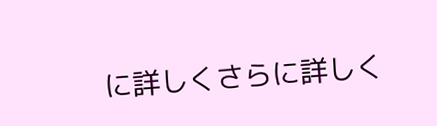に詳しくさらに詳しく